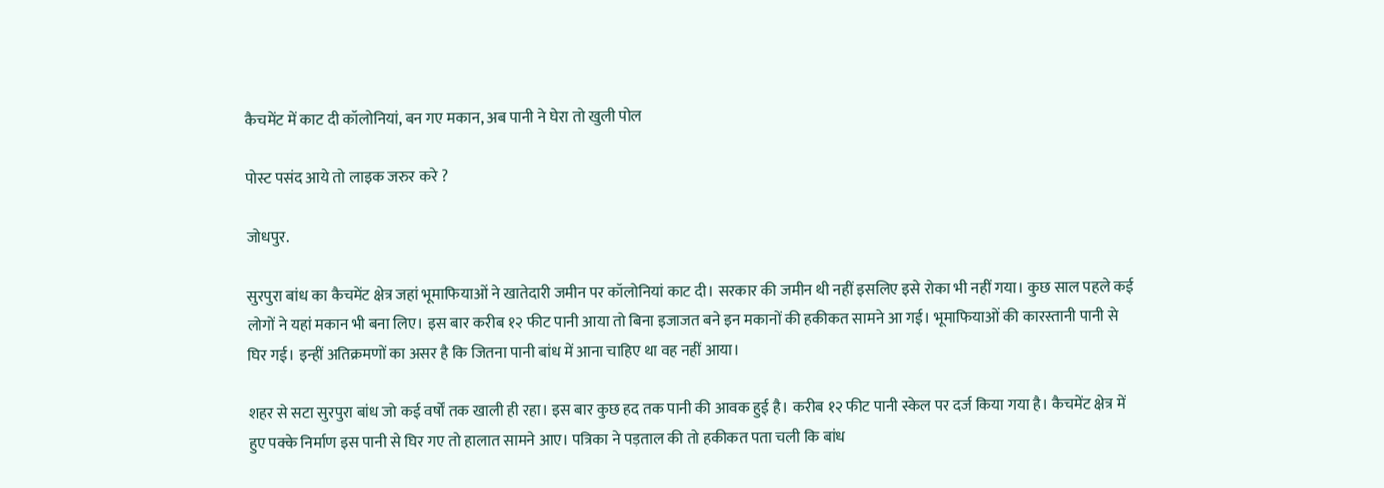कैचमेंट में काट दी कॉलोनियां, बन गए मकान, अब पानी ने घेरा तो खुली पोल

पोस्ट पसंद आये तो लाइक जरुर करे ?

जोधपुर.

सुरपुरा बांध का कैचमेंट क्षेत्र जहां भूमाफियाओं ने खातेदारी जमीन पर कॉलोनियां काट दी। सरकार की जमीन थी नहीं इसलिए इसे रोका भी नहीं गया। कुछ साल पहले कई लोगों ने यहां मकान भी बना लिए। इस बार करीब १२ फीट पानी आया तो बिना इजाजत बने इन मकानों की हकीकत सामने आ गई। भूमाफियाओं की कारस्तानी पानी से घिर गई। इन्हीं अतिक्रमणों का असर है कि जितना पानी बांध में आना चाहिए था वह नहीं आया।

शहर से सटा सुरपुरा बांध जो कई वर्षों तक खाली ही रहा। इस बार कुछ हद तक पानी की आवक हुई है। करीब १२ फीट पानी स्केल पर दर्ज किया गया है। कैचमेंट क्षेत्र में हुए पक्के निर्माण इस पानी से घिर गए तो हालात सामने आए। पत्रिका ने पड़ताल की तो हकीकत पता चली कि बांध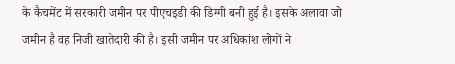के कैचमेंट में सरकारी जमीन पर पीएचइडी की डिग्गी बनी हुई है। इसके अलावा जो जमीन है वह निजी खातेदारी की है। इसी जमीन पर अधिकांश लोगों ने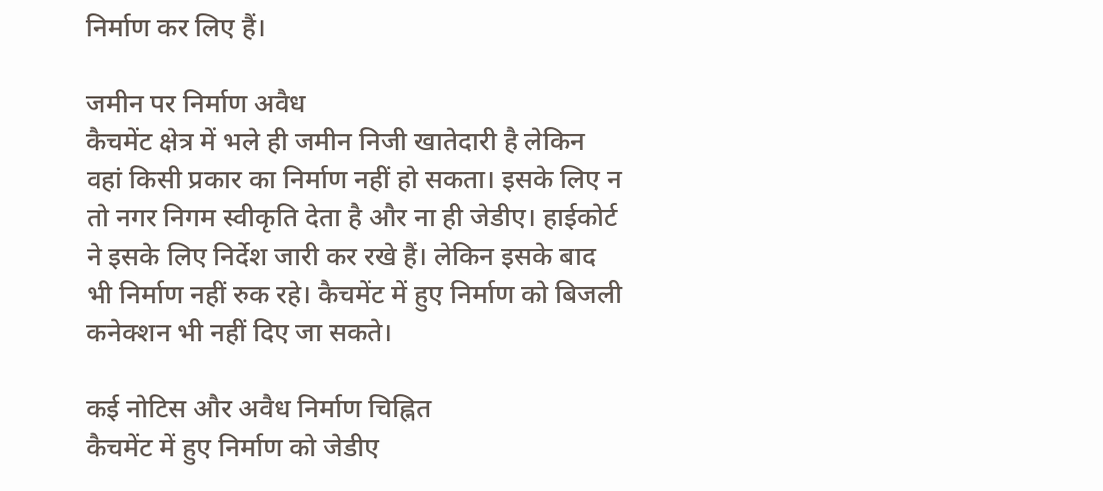निर्माण कर लिए हैं।

जमीन पर निर्माण अवैध
कैचमेंट क्षेत्र में भले ही जमीन निजी खातेदारी है लेकिन वहां किसी प्रकार का निर्माण नहीं हो सकता। इसके लिए न तो नगर निगम स्वीकृति देता है और ना ही जेडीए। हाईकोर्ट ने इसके लिए निर्देश जारी कर रखे हैं। लेकिन इसके बाद भी निर्माण नहीं रुक रहे। कैचमेंट में हुए निर्माण को बिजली कनेक्शन भी नहीं दिए जा सकते।

कई नोटिस और अवैध निर्माण चिह्नित
कैचमेंट में हुए निर्माण को जेडीए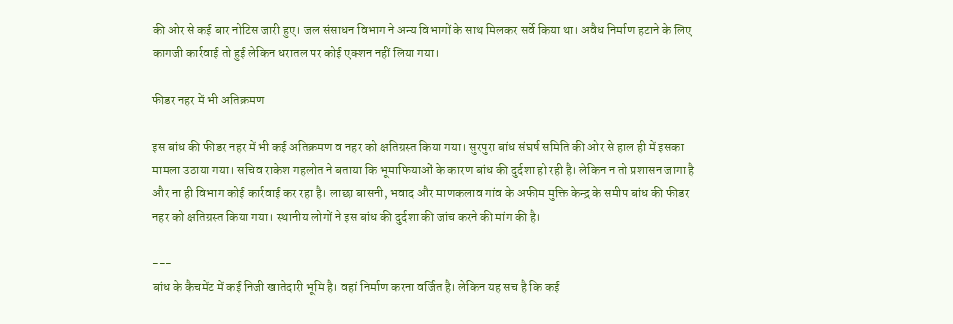की ओर से कई बार नोटिस जारी हुए। जल संसाधन विभाग ने अन्य विभागों के साथ मिलकर सर्वे किया था। अवैध निर्माण हटाने के लिए कागजी कार्रवाई तो हुई लेकिन धरातल पर कोई एक्शन नहीं लिया गया।

फीडर नहर में भी अतिक्रमण

इस बांध की फीडर नहर में भी कई अतिक्रमण व नहर को क्षतिग्रस्त किया गया। सुरपुरा बांध संघर्ष समिति की ओर से हाल ही में इसका मामला उठाया गया। सचिव राकेश गहलोत ने बताया कि भूमाफियाओं के कारण बांध की दुर्दशा हो रही है। लेकिन न तो प्रशासन जागा है और ना ही विभाग कोई कार्रवाई कर रहा है। लाछा बासनी, भवाद और माणकलाव गांव के अफीम मुक्ति केन्द्र के समीप बांध की फीडर नहर को क्षतिग्रस्त किया गया। स्थानीय लोगों ने इस बांध की दुर्दशा की जांच करने की मांग की है।

---
बांध के कैचमेंट में कई निजी खातेदारी भूमि है। वहां निर्माण करना वर्जित है। लेकिन यह सच है कि कई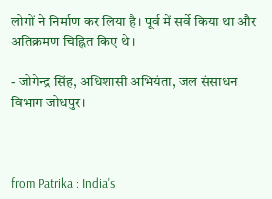लोगों ने निर्माण कर लिया है। पूर्व में सर्वे किया था और अतिक्रमण चिह्नित किए थे।

- जोगेन्द्र सिंह, अधिशासी अभियंता, जल संसाधन विभाग जोधपुर।



from Patrika : India's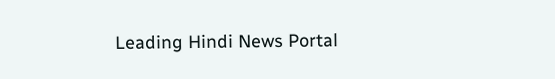Leading Hindi News Portal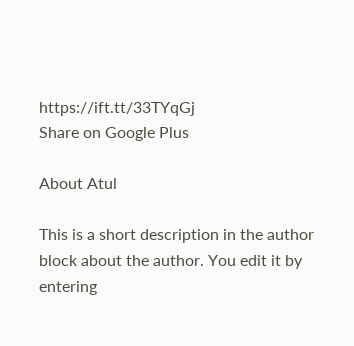https://ift.tt/33TYqGj
Share on Google Plus

About Atul

This is a short description in the author block about the author. You edit it by entering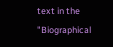text in the "Biographical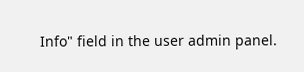Info" field in the user admin panel.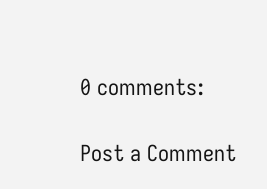0 comments:

Post a Comment